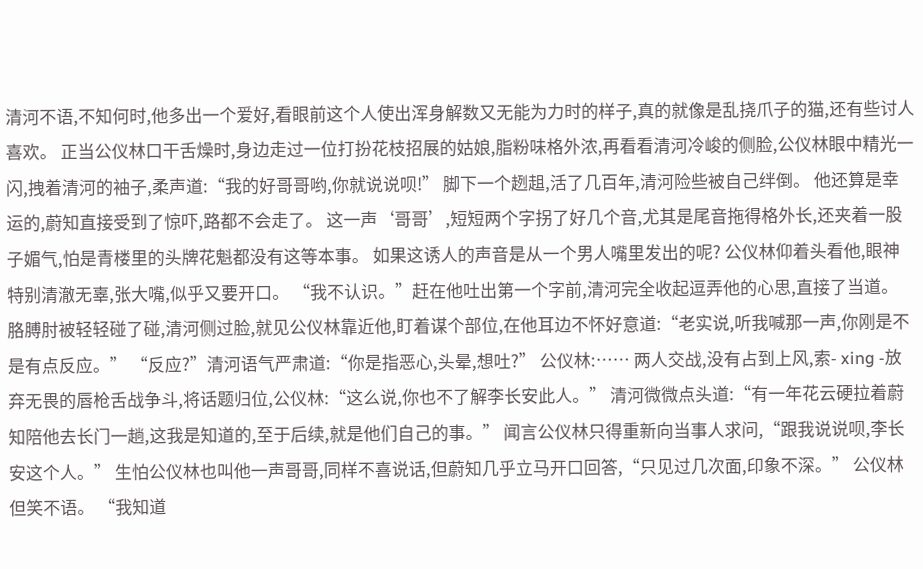清河不语,不知何时,他多出一个爱好,看眼前这个人使出浑身解数又无能为力时的样子,真的就像是乱挠爪子的猫,还有些讨人喜欢。 正当公仪林口干舌燥时,身边走过一位打扮花枝招展的姑娘,脂粉味格外浓,再看看清河冷峻的侧脸,公仪林眼中精光一闪,拽着清河的袖子,柔声道:“我的好哥哥哟,你就说说呗!” 脚下一个趔趄,活了几百年,清河险些被自己绊倒。 他还算是幸运的,蔚知直接受到了惊吓,路都不会走了。 这一声‘哥哥’,短短两个字拐了好几个音,尤其是尾音拖得格外长,还夹着一股子媚气,怕是青楼里的头牌花魁都没有这等本事。 如果这诱人的声音是从一个男人嘴里发出的呢? 公仪林仰着头看他,眼神特别清澈无辜,张大嘴,似乎又要开口。 “我不认识。”赶在他吐出第一个字前,清河完全收起逗弄他的心思,直接了当道。 胳膊肘被轻轻碰了碰,清河侧过脸,就见公仪林靠近他,盯着谋个部位,在他耳边不怀好意道:“老实说,听我喊那一声,你刚是不是有点反应。” “反应?”清河语气严肃道:“你是指恶心,头晕,想吐?” 公仪林:…… 两人交战,没有占到上风,索- xing -放弃无畏的唇枪舌战争斗,将话题归位,公仪林:“这么说,你也不了解李长安此人。” 清河微微点头道:“有一年花云硬拉着蔚知陪他去长门一趟,这我是知道的,至于后续,就是他们自己的事。” 闻言公仪林只得重新向当事人求问,“跟我说说呗,李长安这个人。” 生怕公仪林也叫他一声哥哥,同样不喜说话,但蔚知几乎立马开口回答,“只见过几次面,印象不深。” 公仪林但笑不语。 “我知道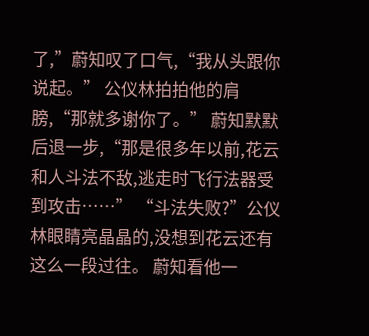了,”蔚知叹了口气,“我从头跟你说起。” 公仪林拍拍他的肩膀,“那就多谢你了。” 蔚知默默后退一步,“那是很多年以前,花云和人斗法不敌,逃走时飞行法器受到攻击……” “斗法失败?”公仪林眼睛亮晶晶的,没想到花云还有这么一段过往。 蔚知看他一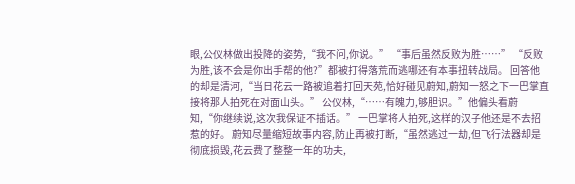眼,公仪林做出投降的姿势,“我不问,你说。” “事后虽然反败为胜……” “反败为胜,该不会是你出手帮的他?”都被打得落荒而逃哪还有本事扭转战局。 回答他的却是清河,“当日花云一路被追着打回天苑,恰好碰见蔚知,蔚知一怒之下一巴掌直接将那人拍死在对面山头。” 公仪林,“……有魄力,够胆识。”他偏头看蔚知,“你继续说,这次我保证不插话。” 一巴掌将人拍死,这样的汉子他还是不去招惹的好。 蔚知尽量缩短故事内容,防止再被打断,“虽然逃过一劫,但飞行法器却是彻底损毁,花云费了整整一年的功夫,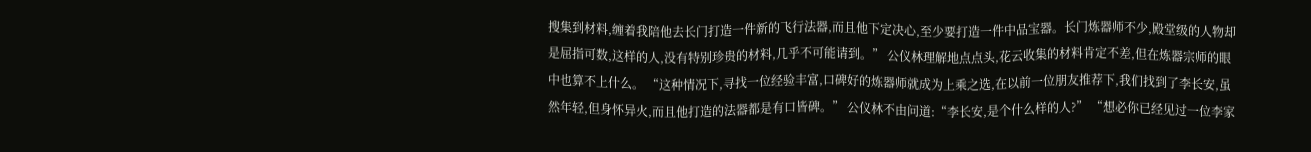搜集到材料,缠着我陪他去长门打造一件新的飞行法器,而且他下定决心,至少要打造一件中品宝器。长门炼器师不少,殿堂级的人物却是屈指可数,这样的人,没有特别珍贵的材料,几乎不可能请到。” 公仪林理解地点点头,花云收集的材料肯定不差,但在炼器宗师的眼中也算不上什么。 “这种情况下,寻找一位经验丰富,口碑好的炼器师就成为上乘之选,在以前一位朋友推荐下,我们找到了李长安,虽然年轻,但身怀异火,而且他打造的法器都是有口皆碑。” 公仪林不由问道:“李长安,是个什么样的人?” “想必你已经见过一位李家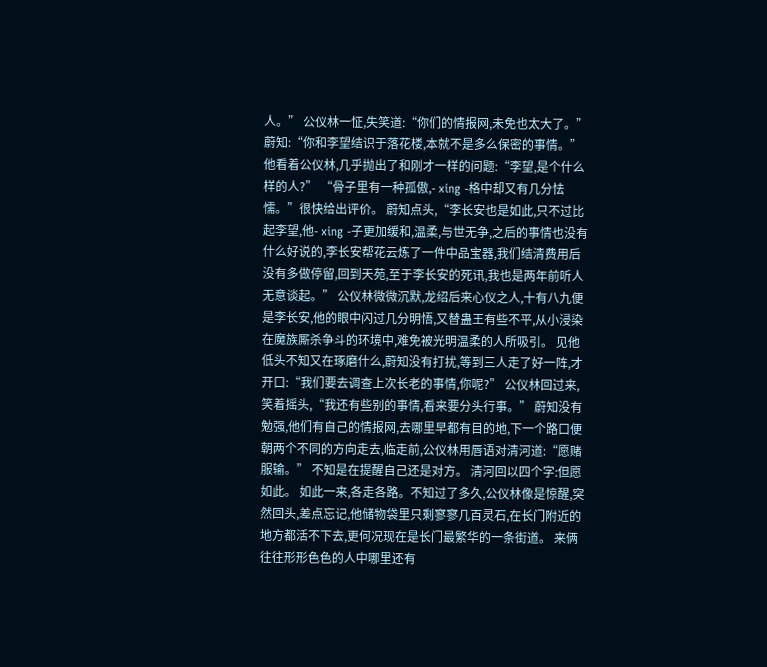人。” 公仪林一怔,失笑道:“你们的情报网,未免也太大了。” 蔚知:“你和李望结识于落花楼,本就不是多么保密的事情。”他看着公仪林,几乎抛出了和刚才一样的问题:“李望,是个什么样的人?” “骨子里有一种孤傲,- xing -格中却又有几分怯懦。”很快给出评价。 蔚知点头,“李长安也是如此,只不过比起李望,他- xing -子更加缓和,温柔,与世无争,之后的事情也没有什么好说的,李长安帮花云炼了一件中品宝器,我们结清费用后没有多做停留,回到天苑,至于李长安的死讯,我也是两年前听人无意谈起。” 公仪林微微沉默,龙绍后来心仪之人,十有八九便是李长安,他的眼中闪过几分明悟,又替蛊王有些不平,从小浸染在魔族厮杀争斗的环境中,难免被光明温柔的人所吸引。 见他低头不知又在琢磨什么,蔚知没有打扰,等到三人走了好一阵,才开口:“我们要去调查上次长老的事情,你呢?” 公仪林回过来,笑着摇头,“我还有些别的事情,看来要分头行事。” 蔚知没有勉强,他们有自己的情报网,去哪里早都有目的地,下一个路口便朝两个不同的方向走去,临走前,公仪林用唇语对清河道:“愿赌服输。” 不知是在提醒自己还是对方。 清河回以四个字:但愿如此。 如此一来,各走各路。不知过了多久,公仪林像是惊醒,突然回头,差点忘记,他储物袋里只剩寥寥几百灵石,在长门附近的地方都活不下去,更何况现在是长门最繁华的一条街道。 来俩往往形形色色的人中哪里还有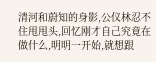清河和蔚知的身影,公仪林忍不住甩甩头,回忆刚才自己究竟在做什么,明明一开始,就想跟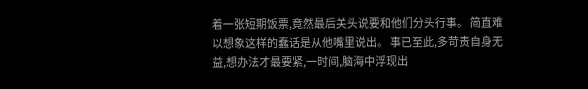着一张短期饭票,竟然最后关头说要和他们分头行事。 简直难以想象这样的蠢话是从他嘴里说出。 事已至此,多苛责自身无益,想办法才最要紧,一时间,脑海中浮现出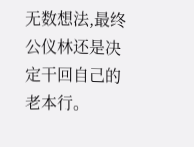无数想法,最终公仪林还是决定干回自己的老本行。